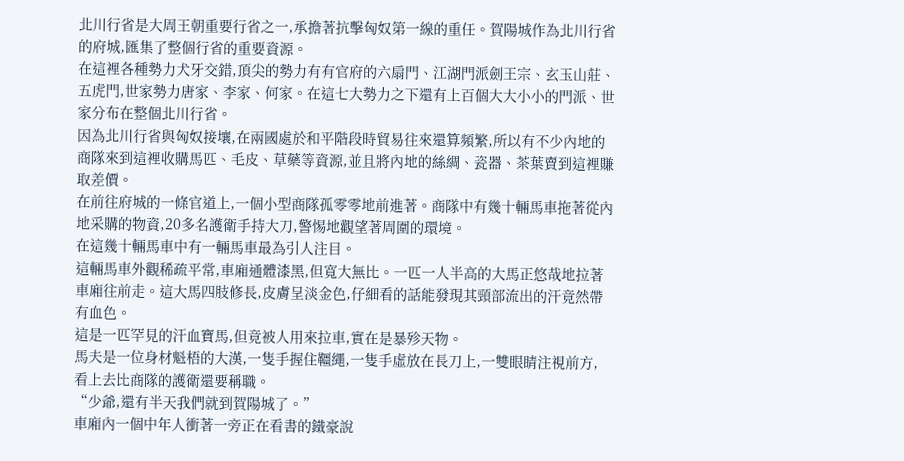北川行省是大周王朝重要行省之一,承擔著抗擊匈奴第一線的重任。賀陽城作為北川行省的府城,匯集了整個行省的重要資源。
在這裡各種勢力犬牙交錯,頂尖的勢力有有官府的六扇門、江湖門派劍王宗、玄玉山莊、五虎門,世家勢力唐家、李家、何家。在這七大勢力之下還有上百個大大小小的門派、世家分布在整個北川行省。
因為北川行省與匈奴接壤,在兩國處於和平階段時貿易往來還算頻繁,所以有不少內地的商隊來到這裡收購馬匹、毛皮、草藥等資源,並且將內地的絲綢、瓷器、茶葉賣到這裡賺取差價。
在前往府城的一條官道上,一個小型商隊孤零零地前進著。商隊中有幾十輛馬車拖著從內地采購的物資,20多名護衛手持大刀,警惕地觀望著周圍的環境。
在這幾十輛馬車中有一輛馬車最為引人注目。
這輛馬車外觀稀疏平常,車廂通體漆黑,但寬大無比。一匹一人半高的大馬正悠哉地拉著車廂往前走。這大馬四肢修長,皮膚呈淡金色,仔細看的話能發現其頸部流出的汗竟然帶有血色。
這是一匹罕見的汗血寶馬,但竟被人用來拉車,實在是暴殄天物。
馬夫是一位身材魁梧的大漢,一隻手握住韁繩,一隻手虛放在長刀上,一雙眼睛注視前方,看上去比商隊的護衛還要稱職。
“少爺,還有半天我們就到賀陽城了。”
車廂內一個中年人衝著一旁正在看書的鐵豪說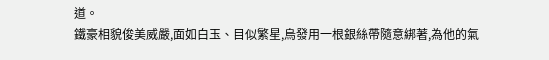道。
鐵豪相貌俊美威嚴,面如白玉、目似繁星,烏發用一根銀絲帶隨意綁著,為他的氣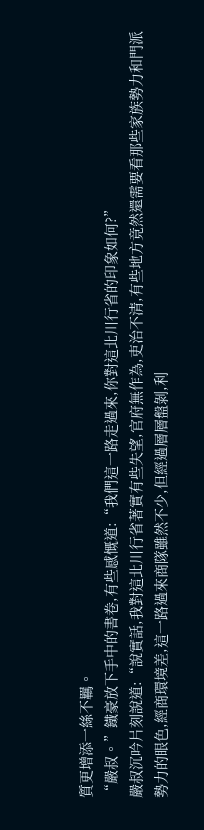質更增添一絲不羈。
“嚴叔。”鐵豪放下手中的書卷,有些感慨道:“我們這一路走過來,你對這北川行省的印象如何?”
嚴叔沉吟片刻說道:“說實話,我對這北川行省著實有些失望,官府無作為,吏治不清,有些地方竟然還需要看那些家族勢力和門派勢力的眼色,經商環境差,這一路過來商隊雖然不少,但經過層層盤剝,利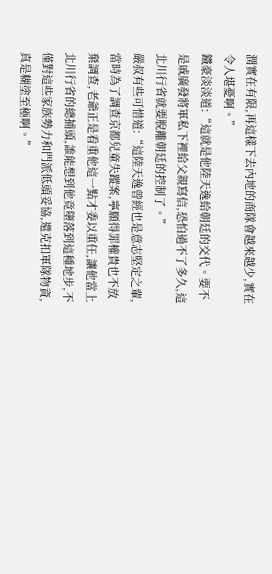潤實在有限,再這樣下去內地的商隊會越來越少,實在令人堪憂啊。”
鐵豪淡淡道:“這就是他陸天逸給朝廷的交代。要不是戚廣發將軍私下裡給父親寫信,恐怕過不了多久,這北川行省就要脫離朝廷的控制了。”
嚴叔有些可惜道:“這陸天逸曾經也是意志堅定之輩,當時為了調查京都兒童失蹤案,寧願得罪權貴也不放棄調查,老爺正是看重他這一點才委以重任,讓他當上北川行省的總捕頭,誰能想到他竟墮落到這種地步,不僅對這些家族勢力和門派低頭妥協,還克扣軍隊物資,真是糊塗至極啊。”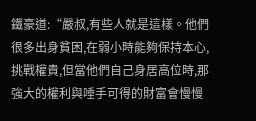鐵豪道:“嚴叔,有些人就是這樣。他們很多出身貧困,在弱小時能夠保持本心,挑戰權貴,但當他們自己身居高位時,那強大的權利與唾手可得的財富會慢慢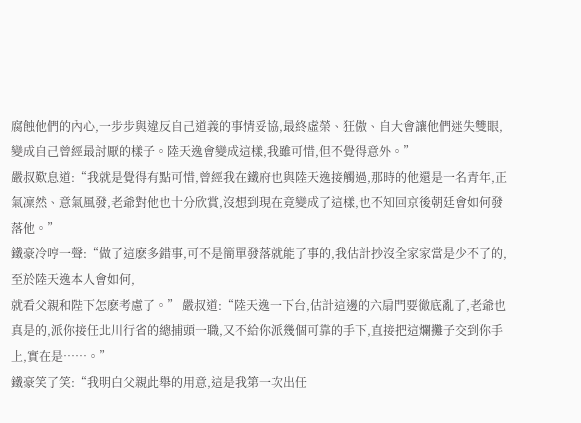腐蝕他們的內心,一步步與違反自己道義的事情妥協,最終虛榮、狂傲、自大會讓他們迷失雙眼,變成自己曾經最討厭的樣子。陸天逸會變成這樣,我雖可惜,但不覺得意外。”
嚴叔歎息道:“我就是覺得有點可惜,曾經我在鐵府也與陸天逸接觸過,那時的他還是一名青年,正氣凜然、意氣風發,老爺對他也十分欣賞,沒想到現在竟變成了這樣,也不知回京後朝廷會如何發落他。”
鐵豪冷哼一聲:“做了這麽多錯事,可不是簡單發落就能了事的,我估計抄沒全家家當是少不了的,至於陸天逸本人會如何,
就看父親和陛下怎麽考慮了。” 嚴叔道:“陸天逸一下台,估計這邊的六扇門要徹底亂了,老爺也真是的,派你接任北川行省的總捕頭一職,又不給你派幾個可靠的手下,直接把這爛攤子交到你手上,實在是……。”
鐵豪笑了笑:“我明白父親此舉的用意,這是我第一次出任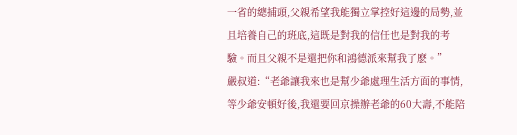一省的總捕頭,父親希望我能獨立掌控好這邊的局勢,並且培養自己的班底,這既是對我的信任也是對我的考驗。而且父親不是還把你和鴻德派來幫我了麽。”
嚴叔道:“老爺讓我來也是幫少爺處理生活方面的事情,等少爺安頓好後,我還要回京操辦老爺的60大壽,不能陪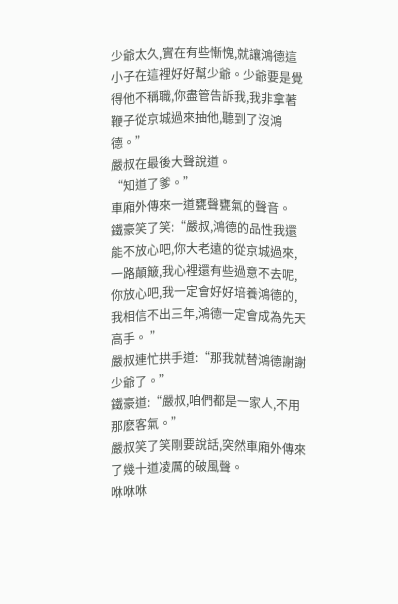少爺太久,實在有些慚愧,就讓鴻德這小子在這裡好好幫少爺。少爺要是覺得他不稱職,你盡管告訴我,我非拿著鞭子從京城過來抽他,聽到了沒鴻德。”
嚴叔在最後大聲說道。
“知道了爹。”
車廂外傳來一道甕聲甕氣的聲音。
鐵豪笑了笑:“嚴叔,鴻德的品性我還能不放心吧,你大老遠的從京城過來,一路顛簸,我心裡還有些過意不去呢,你放心吧,我一定會好好培養鴻德的,我相信不出三年,鴻德一定會成為先天高手。 ”
嚴叔連忙拱手道:“那我就替鴻德謝謝少爺了。”
鐵豪道:“嚴叔,咱們都是一家人,不用那麽客氣。”
嚴叔笑了笑剛要說話,突然車廂外傳來了幾十道凌厲的破風聲。
咻咻咻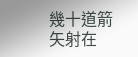幾十道箭矢射在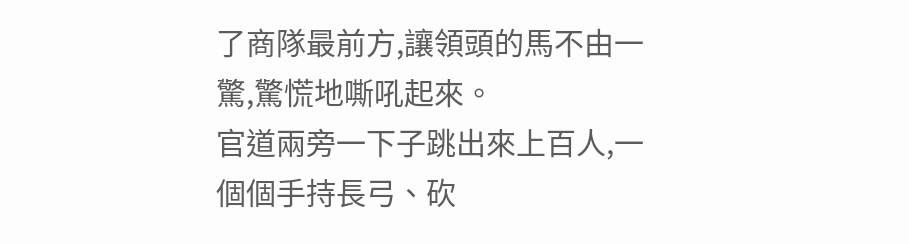了商隊最前方,讓領頭的馬不由一驚,驚慌地嘶吼起來。
官道兩旁一下子跳出來上百人,一個個手持長弓、砍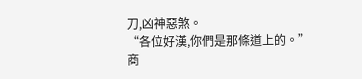刀,凶神惡煞。
“各位好漢,你們是那條道上的。”
商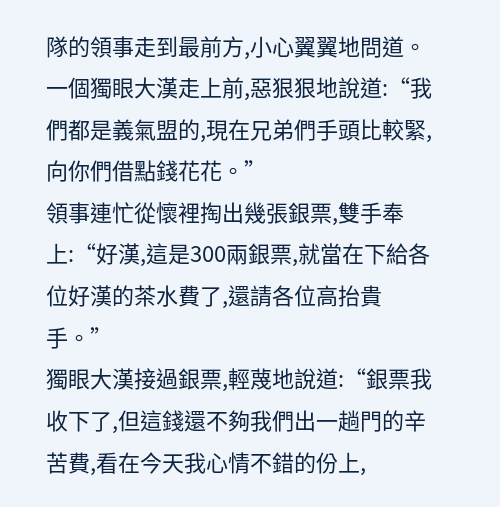隊的領事走到最前方,小心翼翼地問道。
一個獨眼大漢走上前,惡狠狠地說道:“我們都是義氣盟的,現在兄弟們手頭比較緊,向你們借點錢花花。”
領事連忙從懷裡掏出幾張銀票,雙手奉上:“好漢,這是300兩銀票,就當在下給各位好漢的茶水費了,還請各位高抬貴手。”
獨眼大漢接過銀票,輕蔑地說道:“銀票我收下了,但這錢還不夠我們出一趟門的辛苦費,看在今天我心情不錯的份上,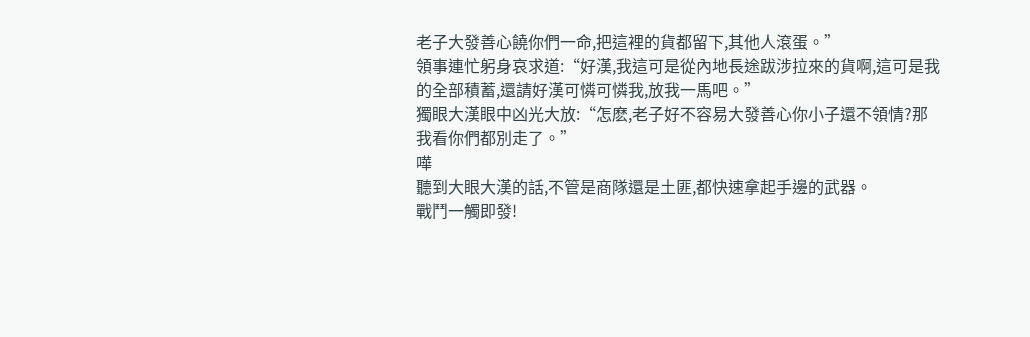老子大發善心饒你們一命,把這裡的貨都留下,其他人滾蛋。”
領事連忙躬身哀求道:“好漢,我這可是從內地長途跋涉拉來的貨啊,這可是我的全部積蓄,還請好漢可憐可憐我,放我一馬吧。”
獨眼大漢眼中凶光大放:“怎麽,老子好不容易大發善心你小子還不領情?那我看你們都別走了。”
嘩
聽到大眼大漢的話,不管是商隊還是土匪,都快速拿起手邊的武器。
戰鬥一觸即發!